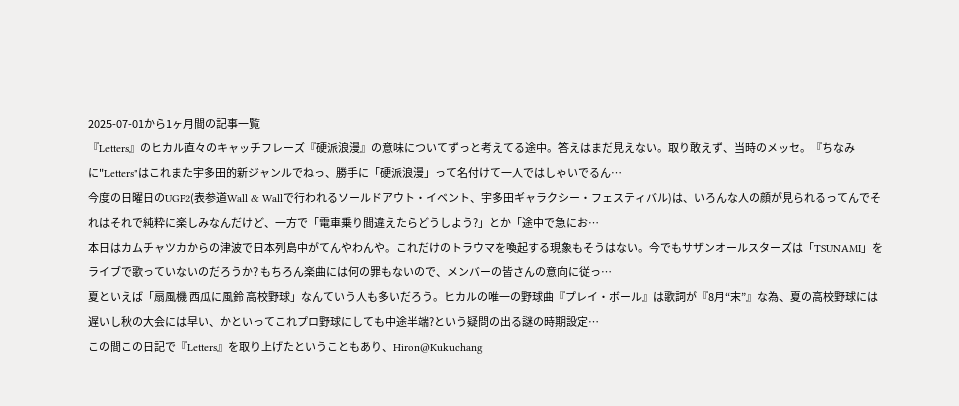2025-07-01から1ヶ月間の記事一覧
『Letters』のヒカル直々のキャッチフレーズ『硬派浪漫』の意味についてずっと考えてる途中。答えはまだ見えない。取り敢えず、当時のメッセ。『ちなみに"Letters"はこれまた宇多田的新ジャンルでねっ、勝手に「硬派浪漫」って名付けて一人ではしゃいでるん…
今度の日曜日のUGF2(表参道Wall & Wallで行われるソールドアウト・イベント、宇多田ギャラクシー・フェスティバル)は、いろんな人の顔が見られるってんでそれはそれで純粋に楽しみなんだけど、一方で「電車乗り間違えたらどうしよう?」とか「途中で急にお…
本日はカムチャツカからの津波で日本列島中がてんやわんや。これだけのトラウマを喚起する現象もそうはない。今でもサザンオールスターズは「TSUNAMI」をライブで歌っていないのだろうか? もちろん楽曲には何の罪もないので、メンバーの皆さんの意向に従っ…
夏といえば「扇風機 西瓜に風鈴 高校野球」なんていう人も多いだろう。ヒカルの唯一の野球曲『プレイ・ボール』は歌詞が『8月“末”』な為、夏の高校野球には遅いし秋の大会には早い、かといってこれプロ野球にしても中途半端?という疑問の出る謎の時期設定…
この間この日記で『Letters』を取り上げたということもあり、Hiron@Kukuchang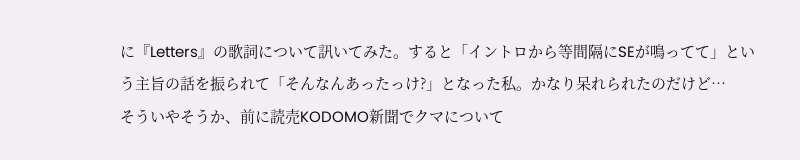に『Letters』の歌詞について訊いてみた。すると「イントロから等間隔にSEが鳴ってて」という主旨の話を振られて「そんなんあったっけ?」となった私。かなり呆れられたのだけど…
そういやそうか、前に読売KODOMO新聞でクマについて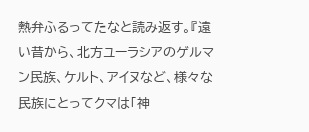熱弁ふるってたなと読み返す。『遠い昔から、北方ユーラシアのゲルマン民族、ケルト、アイヌなど、様々な民族にとってクマは「神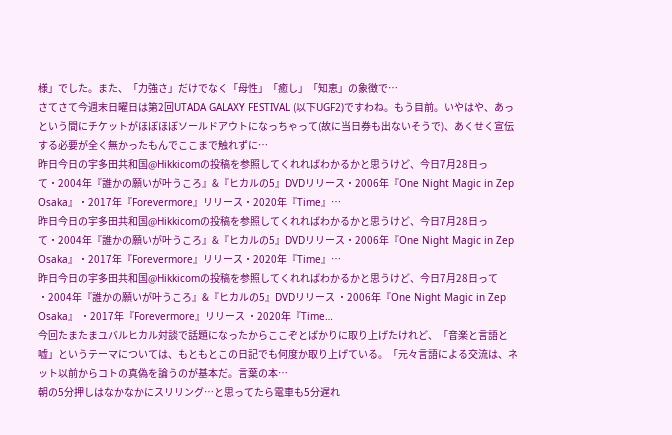様」でした。また、「力強さ」だけでなく「母性」「癒し」「知恵」の象徴で…
さてさて今週末日曜日は第2回UTADA GALAXY FESTIVAL (以下UGF2)ですわね。もう目前。いやはや、あっという間にチケットがほぼほぼソールドアウトになっちゃって(故に当日券も出ないそうで)、あくせく宣伝する必要が全く無かったもんでここまで触れずに…
昨日今日の宇多田共和国@Hikkicomの投稿を参照してくれればわかるかと思うけど、今日7月28日って・2004年『誰かの願いが叶うころ』&『ヒカルの5』DVDリリース・2006年『One Night Magic in Zep Osaka』・2017年『Forevermore』リリース・2020年『Time』…
昨日今日の宇多田共和国@Hikkicomの投稿を参照してくれればわかるかと思うけど、今日7月28日って・2004年『誰かの願いが叶うころ』&『ヒカルの5』DVDリリース・2006年『One Night Magic in Zep Osaka』・2017年『Forevermore』リリース・2020年『Time』…
昨日今日の宇多田共和国@Hikkicomの投稿を参照してくれればわかるかと思うけど、今日7月28日って ・2004年『誰かの願いが叶うころ』&『ヒカルの5』DVDリリース ・2006年『One Night Magic in Zep Osaka』 ・2017年『Forevermore』リリース ・2020年『Time…
今回たまたまユバルヒカル対談で話題になったからここぞとばかりに取り上げたけれど、「音楽と言語と嘘」というテーマについては、もともとこの日記でも何度か取り上げている。「元々言語による交流は、ネット以前からコトの真偽を論うのが基本だ。言葉の本…
朝の5分押しはなかなかにスリリング…と思ってたら電車も5分遅れ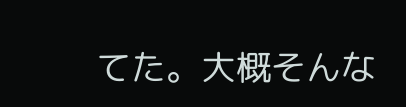てた。大概そんな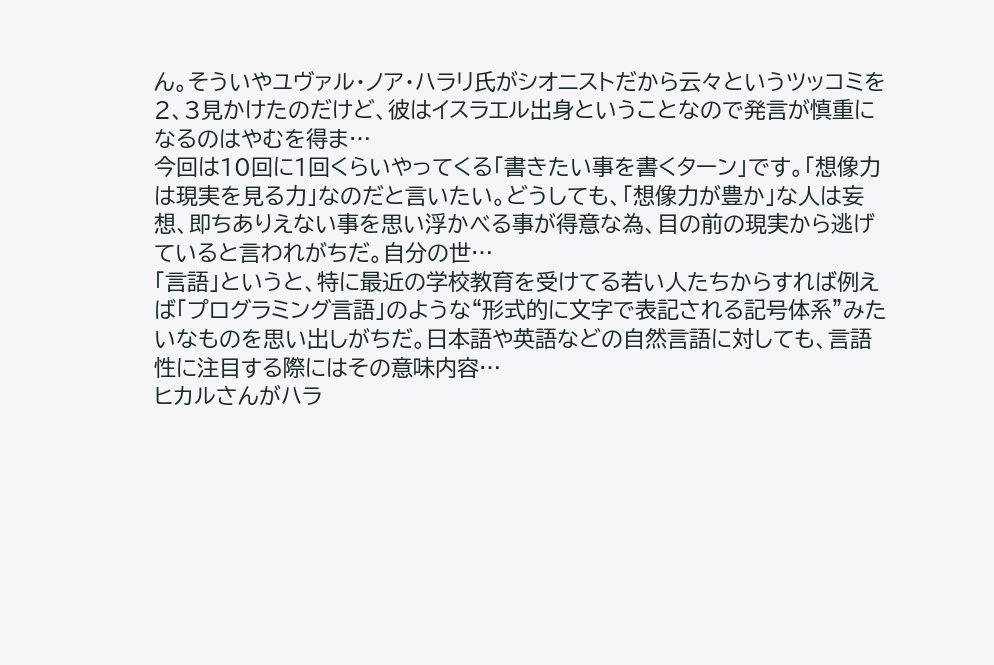ん。そういやユヴァル・ノア・ハラリ氏がシオニストだから云々というツッコミを2、3見かけたのだけど、彼はイスラエル出身ということなので発言が慎重になるのはやむを得ま…
今回は10回に1回くらいやってくる「書きたい事を書くターン」です。「想像力は現実を見る力」なのだと言いたい。どうしても、「想像力が豊か」な人は妄想、即ちありえない事を思い浮かべる事が得意な為、目の前の現実から逃げていると言われがちだ。自分の世…
「言語」というと、特に最近の学校教育を受けてる若い人たちからすれば例えば「プログラミング言語」のような“形式的に文字で表記される記号体系”みたいなものを思い出しがちだ。日本語や英語などの自然言語に対しても、言語性に注目する際にはその意味内容…
ヒカルさんがハラ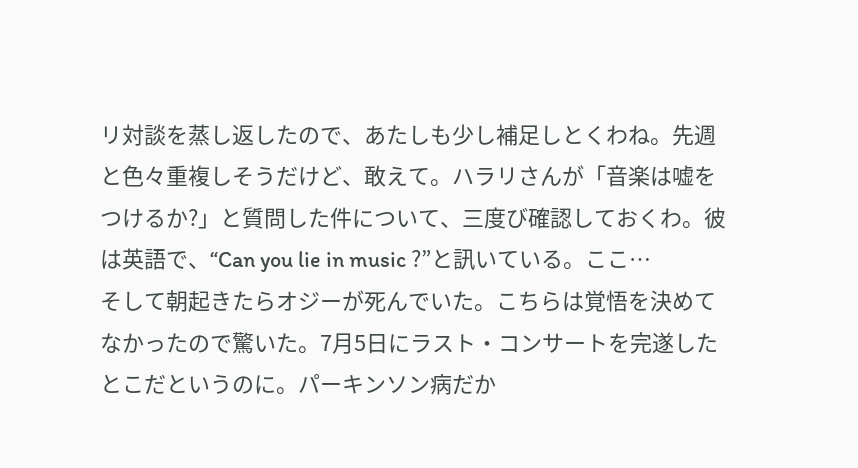リ対談を蒸し返したので、あたしも少し補足しとくわね。先週と色々重複しそうだけど、敢えて。ハラリさんが「音楽は嘘をつけるか?」と質問した件について、三度び確認しておくわ。彼は英語で、“Can you lie in music ?”と訊いている。ここ…
そして朝起きたらオジーが死んでいた。こちらは覚悟を決めてなかったので驚いた。7月5日にラスト・コンサートを完遂したとこだというのに。パーキンソン病だか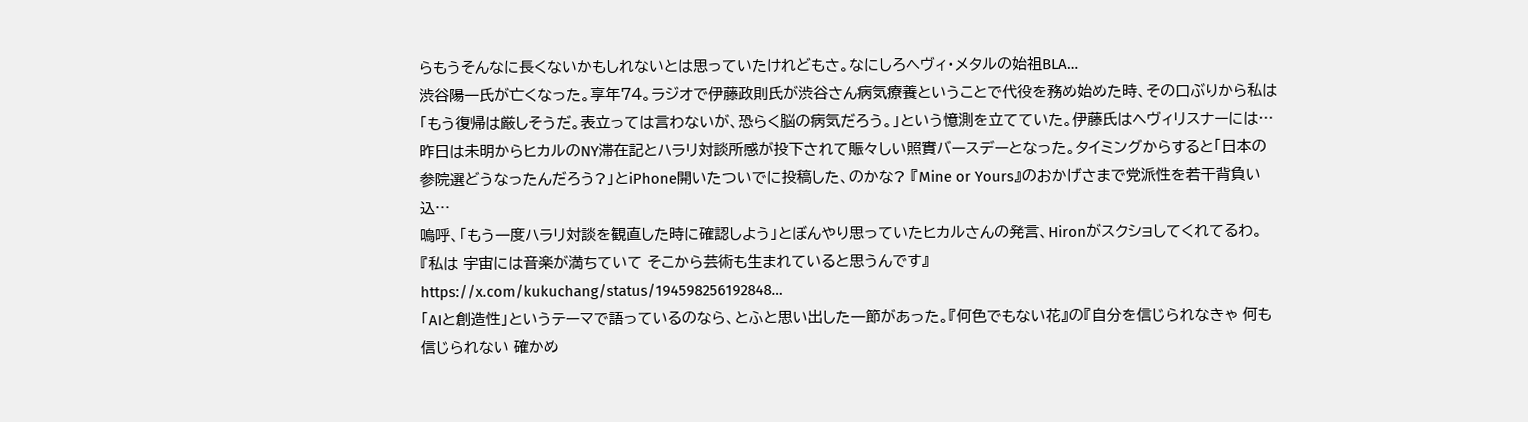らもうそんなに長くないかもしれないとは思っていたけれどもさ。なにしろヘヴィ・メタルの始祖BLA…
渋谷陽一氏が亡くなった。享年74。ラジオで伊藤政則氏が渋谷さん病気療養ということで代役を務め始めた時、その口ぶりから私は「もう復帰は厳しそうだ。表立っては言わないが、恐らく脳の病気だろう。」という憶測を立てていた。伊藤氏はヘヴィリスナーには…
昨日は未明からヒカルのNY滞在記とハラリ対談所感が投下されて賑々しい照實バースデーとなった。タイミングからすると「日本の参院選どうなったんだろう?」とiPhone開いたついでに投稿した、のかな? 『Mine or Yours』のおかげさまで党派性を若干背負い込…
嗚呼、「もう一度ハラリ対談を観直した時に確認しよう」とぼんやり思っていたヒカルさんの発言、Hironがスクショしてくれてるわ。『私は 宇宙には音楽が満ちていて そこから芸術も生まれていると思うんです』https://x.com/kukuchang/status/194598256192848…
「AIと創造性」というテーマで語っているのなら、とふと思い出した一節があった。『何色でもない花』の『自分を信じられなきゃ 何も信じられない 確かめ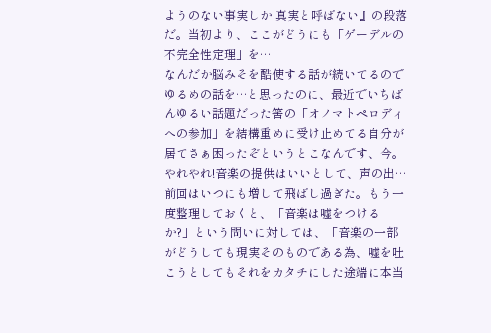ようのない事実しか 真実と呼ばない』の段落だ。当初より、ここがどうにも「ゲーデルの不完全性定理」を…
なんだか脳みそを酷使する話が続いてるのでゆるめの話を…と思ったのに、最近でいちばんゆるい話題だった筈の「オノマトペロディへの参加」を結構重めに受け止めてる自分が居てさぁ困ったぞというとこなんです、今。やれやれ!音楽の提供はいいとして、声の出…
前回はいつにも増して飛ばし過ぎた。もう一度整理しておくと、「音楽は嘘をつけるか?」という問いに対しては、「音楽の一部がどうしても現実そのものである為、嘘を吐こうとしてもそれをカタチにした途端に本当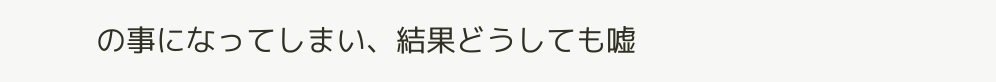の事になってしまい、結果どうしても嘘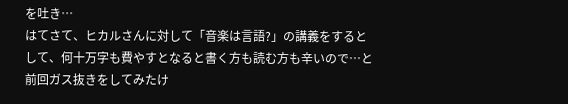を吐き…
はてさて、ヒカルさんに対して「音楽は言語?」の講義をするとして、何十万字も費やすとなると書く方も読む方も辛いので…と前回ガス抜きをしてみたけ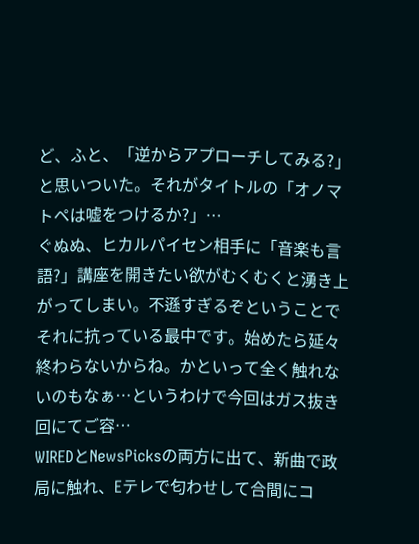ど、ふと、「逆からアプローチしてみる?」と思いついた。それがタイトルの「オノマトペは嘘をつけるか?」…
ぐぬぬ、ヒカルパイセン相手に「音楽も言語?」講座を開きたい欲がむくむくと湧き上がってしまい。不遜すぎるぞということでそれに抗っている最中です。始めたら延々終わらないからね。かといって全く触れないのもなぁ…というわけで今回はガス抜き回にてご容…
WIREDとNewsPicksの両方に出て、新曲で政局に触れ、Eテレで匂わせして合間にコ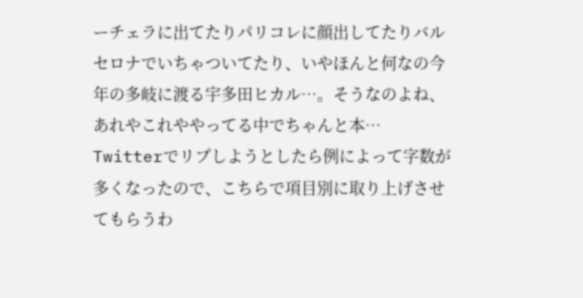ーチェラに出てたりパリコレに顔出してたりバルセロナでいちゃついてたり、いやほんと何なの今年の多岐に渡る宇多田ヒカル…。そうなのよね、あれやこれややってる中でちゃんと本…
Twitterでリプしようとしたら例によって字数が多くなったので、こちらで項目別に取り上げさせてもらうわ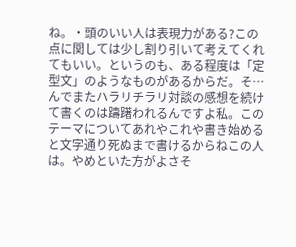ね。・頭のいい人は表現力がある?この点に関しては少し割り引いて考えてくれてもいい。というのも、ある程度は「定型文」のようなものがあるからだ。そ…
んでまたハラリチラリ対談の感想を続けて書くのは躊躇われるんですよ私。このテーマについてあれやこれや書き始めると文字通り死ぬまで書けるからねこの人は。やめといた方がよさそ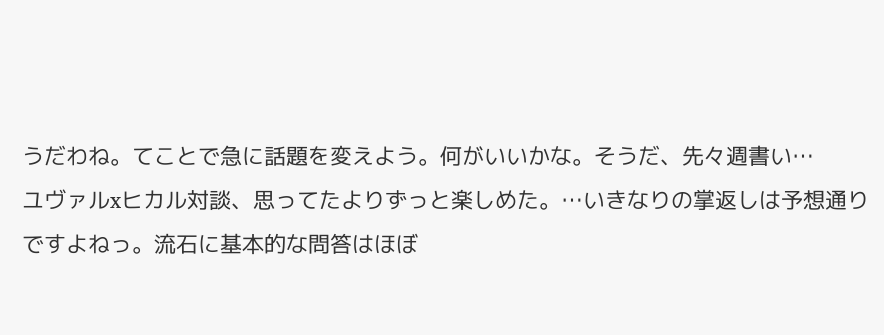うだわね。てことで急に話題を変えよう。何がいいかな。そうだ、先々週書い…
ユヴァルxヒカル対談、思ってたよりずっと楽しめた。…いきなりの掌返しは予想通りですよねっ。流石に基本的な問答はほぼ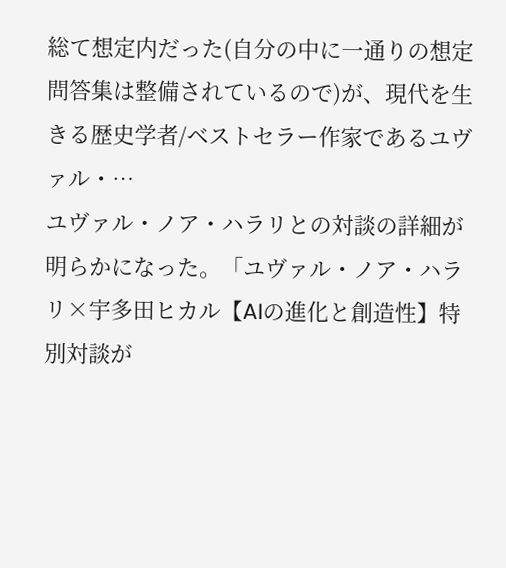総て想定内だった(自分の中に一通りの想定問答集は整備されているので)が、現代を生きる歴史学者/ベストセラー作家であるユヴァル・…
ユヴァル・ノア・ハラリとの対談の詳細が明らかになった。「ユヴァル・ノア・ハラリ×宇多田ヒカル【AIの進化と創造性】特別対談が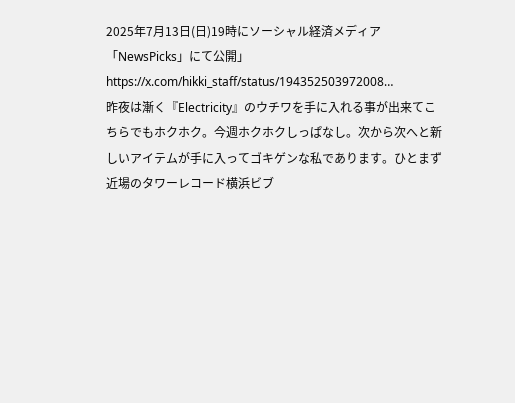2025年7月13日(日)19時にソーシャル経済メディア「NewsPicks」にて公開」https://x.com/hikki_staff/status/194352503972008…
昨夜は漸く『Electricity』のウチワを手に入れる事が出来てこちらでもホクホク。今週ホクホクしっぱなし。次から次へと新しいアイテムが手に入ってゴキゲンな私であります。ひとまず近場のタワーレコード横浜ビブ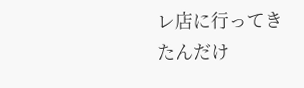レ店に行ってきたんだけ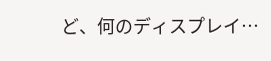ど、何のディスプレイ…